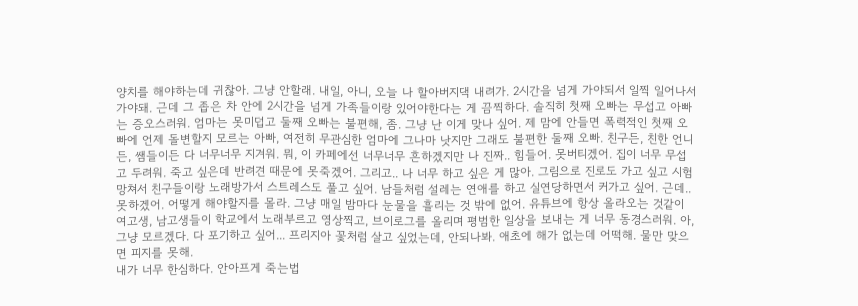양치를 해야하는데 귀찮아. 그냥 안할래. 내일, 아니, 오늘 나 할아버지댁 내려가. 2시간을 넘게 가야되서 일찍 일어나서 가야돼. 근데 그 좁은 차 안에 2시간을 넘게 가족들이랑 있어야한다는 게 끔찍하다. 솔직히 첫째 오빠는 무섭고 아빠는 증오스러워. 엄마는 못미덥고 둘째 오빠는 불편해, 좀. 그냥 난 이게 맞나 싶어. 제 맘에 안들면 폭력적인 첫째 오빠에 언제 돌변할지 모르는 아빠, 여전히 무관심한 엄마에 그나마 낫지만 그래도 불편한 둘째 오빠. 친구든, 친한 언니든, 쌤들이든 다 너무너무 지겨워. 뭐, 이 카페에선 너무너무 흔하겠지만 나 진짜.. 힘들어. 못버티겠어. 집이 너무 무섭고 두려워. 죽고 싶은데 반려견 때문에 못죽겠어. 그리고.. 나 너무 하고 싶은 게 많아. 그림으로 진로도 가고 싶고 시험 망쳐서 친구들이랑 노래방가서 스트레스도 풀고 싶어. 남들처럼 설레는 연애를 하고 실연당하면서 커가고 싶어. 근데.. 못하겠어. 어떻게 해야할지를 몰라. 그냥 매일 밤마다 눈물을 흘리는 것 밖에 없어. 유튜브에 항상 올라오는 것같이 여고생, 남고생들이 학교에서 노래부르고 영상찍고, 브이로그를 올리며 평범한 일상을 보내는 게 너무 동경스러워. 아, 그냥 모르겠다. 다 포기하고 싶어... 프리지아 꽃처럼 살고 싶었는데, 안되나봐. 애초에 해가 없는데 어떡해. 물만 맞으면 피지를 못해.
내가 너무 한심하다. 안아프게 죽는법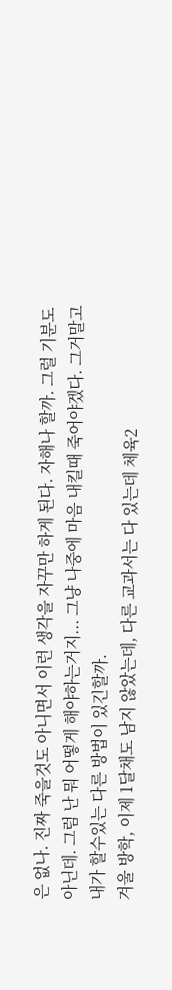은 없나. 진짜 죽을것도 아니면서 이런 생각을 자꾸만 하게 된다. 자해나 할까. 그럴 기분도 아닌데. 그럼 난 뭐 어떻게 해야하는거지... 그냥 나중에 마음 내킬때 죽어야겠다. 그거말고 내가 할수있는 다른 방법이 있긴할까.
겨울 방학, 이제 1달채도 남지 않았는데, 다른 교과서는 다 있는데 체육2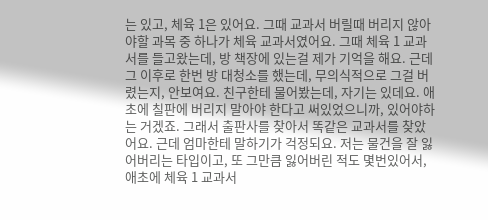는 있고, 체육 1은 있어요. 그때 교과서 버릴때 버리지 않아야할 과목 중 하나가 체육 교과서였어요. 그때 체육 1 교과서를 들고왔는데, 방 책장에 있는걸 제가 기억을 해요. 근데 그 이후로 한번 방 대청소를 했는데, 무의식적으로 그걸 버렸는지, 안보여요. 친구한테 물어봤는데, 자기는 있데요. 애초에 칠판에 버리지 말아야 한다고 써있었으니까, 있어야하는 거겠죠. 그래서 출판사를 찾아서 똑같은 교과서를 찾았어요. 근데 엄마한테 말하기가 걱정되요. 저는 물건을 잘 잃어버리는 타입이고, 또 그만큼 잃어버린 적도 몇번있어서, 애초에 체육 1 교과서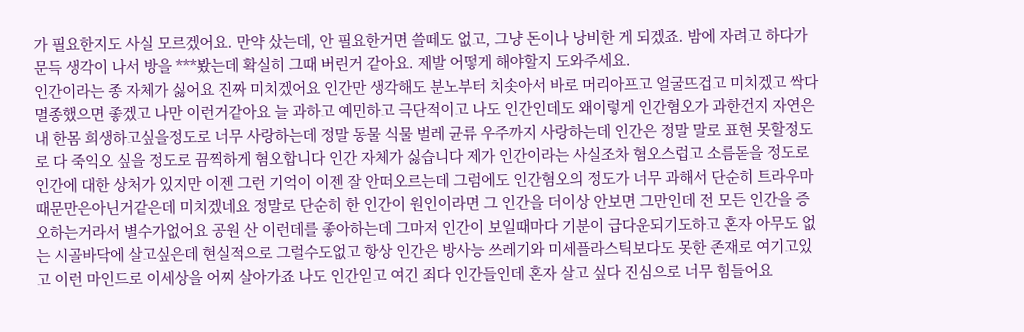가 필요한지도 사실 모르겠어요. 만약 샀는데, 안 필요한거면 쓸떼도 없고, 그냥 돈이나 낭비한 게 되겠죠. 밤에 자려고 하다가 문득 생각이 나서 방을 ***봤는데 확실히 그때 버린거 같아요. 제발 어떻게 해야할지 도와주세요.
인간이라는 종 자체가 싫어요 진짜 미치겠어요 인간만 생각해도 분노부터 치솟아서 바로 머리아프고 얼굴뜨겁고 미치겠고 싹다 멸종했으면 좋겠고 나만 이런거같아요 늘 과하고 예민하고 극단적이고 나도 인간인데도 왜이렇게 인간혐오가 과한건지 자연은 내 한몸 희생하고싶을정도로 너무 사랑하는데 정말 동물 식물 벌레 균류 우주까지 사랑하는데 인간은 정말 말로 표현 못할정도로 다 죽익오 싶을 정도로 끔찍하게 혐오합니다 인간 자체가 싫습니다 제가 인간이라는 사실조차 혐오스럽고 소름돋을 정도로 인간에 대한 상처가 있지만 이젠 그런 기억이 이젠 잘 안떠오르는데 그럼에도 인간혐오의 정도가 너무 과해서 단순히 트라우마 때문만은아닌거같은데 미치겠네요 정말로 단순히 한 인간이 원인이라면 그 인간을 더이상 안보면 그만인데 전 모든 인간을 증오하는거라서 별수가없어요 공원 산 이런데를 좋아하는데 그마저 인간이 보일때마다 기분이 급다운되기도하고 혼자 아무도 없는 시골바닥에 살고싶은데 현실적으로 그럴수도없고 항상 인간은 방사능 쓰레기와 미세플라스틱보다도 못한 존재로 여기고있고 이런 마인드로 이세상을 어찌 살아가죠 나도 인간읻고 여긴 죄다 인간들인데 혼자 살고 싶다 진심으로 너무 힘들어요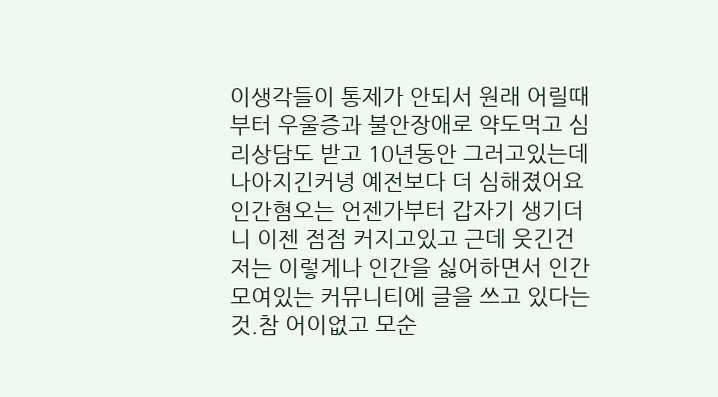이생각들이 통제가 안되서 원래 어릴때부터 우울증과 불안장애로 약도먹고 심리상담도 받고 10년동안 그러고있는데 나아지긴커녕 예전보다 더 심해졌어요 인간혐오는 언젠가부터 갑자기 생기더니 이젠 점점 커지고있고 근데 웃긴건 저는 이렇게나 인간을 싫어하면서 인간 모여있는 커뮤니티에 글을 쓰고 있다는 것.참 어이없고 모순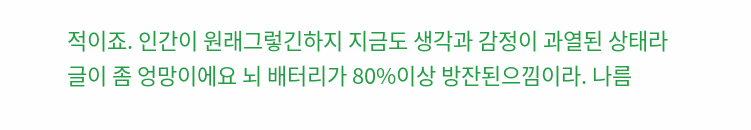적이죠. 인간이 원래그렇긴하지 지금도 생각과 감정이 과열된 상태라 글이 좀 엉망이에요 뇌 배터리가 80%이상 방잔된으낌이라. 나름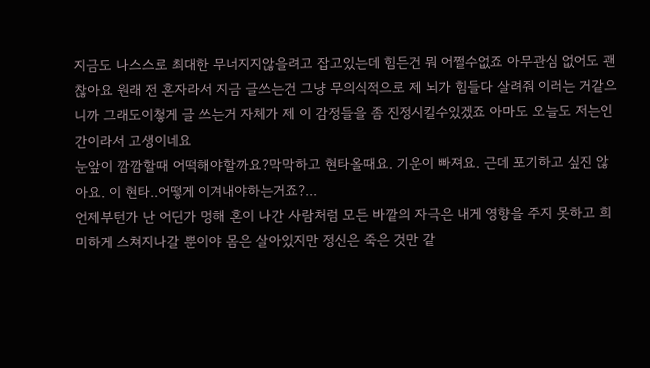지금도 나스스로 최대한 무너지지않을려고 잡고있는데 힘든건 뭐 어쩔수없죠 아무관심 없어도 괜찮아요 원래 전 혼자라서 지금 글쓰는건 그냥 무의식적으로 제 뇌가 힘들다 살려줘 이러는 거같으니까 그래도이첳게 글 쓰는거 자체가 제 이 감정들을 좀 진정시킬수있겠죠 아마도 오늘도 저는인간이라서 고생이네요
눈앞이 깜깜할때 어떡해야할까요?막막하고 현타올때요. 기운이 빠져요. 근데 포기하고 싶진 않아요. 이 현타..어떻게 이겨내야하는거죠?...
언제부턴가 난 어딘가 멍해 혼이 나간 사람처럼 모든 바깥의 자극은 내게 영향을 주지 못하고 희미하게 스쳐지나갈 뿐이야 몸은 살아있지만 정신은 죽은 것만 같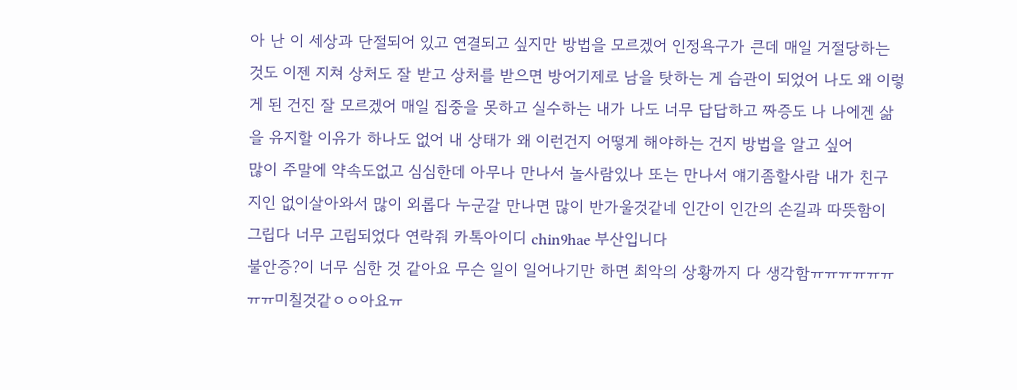아 난 이 세상과 단절되어 있고 연결되고 싶지만 방법을 모르겠어 인정욕구가 큰데 매일 거절당하는 것도 이젠 지쳐 상처도 잘 받고 상처를 받으면 방어기제로 남을 탓하는 게 습관이 되었어 나도 왜 이렇게 된 건진 잘 모르겠어 매일 집중을 못하고 실수하는 내가 나도 너무 답답하고 짜증도 나 나에겐 삶을 유지할 이유가 하나도 없어 내 상태가 왜 이런건지 어떻게 해야하는 건지 방법을 알고 싶어
많이 주말에 약속도없고 심심한데 아무나 만나서 놀사람있나 또는 만나서 얘기좀할사람 내가 친구 지인 없이살아와서 많이 외롭다 누군갈 만나면 많이 반가울것같네 인간이 인간의 손길과 따뜻함이 그립다 너무 고립되었다 연락줘 카톡아이디 chin9hae 부산입니다
불안증?이 너무 심한 것 같아요 무슨 일이 일어나기만 하면 최악의 상황까지 다 생각함ㅠㅠㅠㅠㅠㅠㅠㅠ미칠것같ㅇㅇ아요ㅠ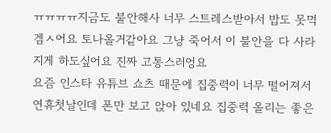ㅠㅠㅠㅠ지금도 불안해사 너무 스트레스받아서 밥도 못먹겜ㅅ어요 토나올거같아요 그냥 죽어서 이 불안을 다 사라지게 하도싶어요 진짜 고통스러엉요
요즘 인스타 유튜브 쇼츠 때문에 집중력이 너무 떨어져서 연휴첫날인데 폰만 보고 앉아 있네요 집중력 올리는 좋은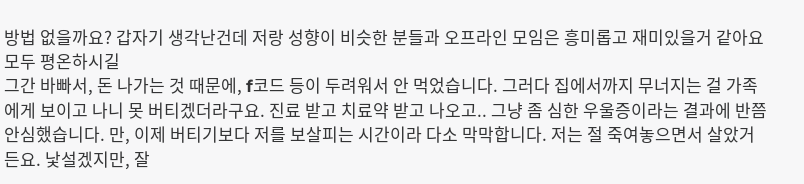방법 없을까요? 갑자기 생각난건데 저랑 성향이 비슷한 분들과 오프라인 모임은 흥미롭고 재미있을거 같아요 모두 평온하시길
그간 바빠서, 돈 나가는 것 때문에, f코드 등이 두려워서 안 먹었습니다. 그러다 집에서까지 무너지는 걸 가족에게 보이고 나니 못 버티겠더라구요. 진료 받고 치료약 받고 나오고.. 그냥 좀 심한 우울증이라는 결과에 반쯤 안심했습니다. 만, 이제 버티기보다 저를 보살피는 시간이라 다소 막막합니다. 저는 절 죽여놓으면서 살았거든요. 낯설겠지만, 잘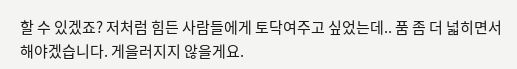할 수 있겠죠? 저처럼 힘든 사람들에게 토닥여주고 싶었는데.. 품 좀 더 넓히면서 해야겠습니다. 게을러지지 않을게요.